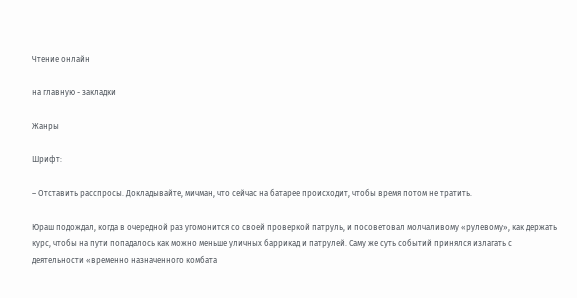Чтение онлайн

на главную - закладки

Жанры

Шрифт:

– Отставить расспросы. Докладывайте, мичман, что сейчас на батарее происходит, чтобы время потом не тратить.

Юраш подождал, когда в очередной раз угомонится со своей проверкой патруль, и посоветовал молчаливому «рулевому», как держать курс, чтобы на пути попадалось как можно меньше уличных баррикад и патрулей. Саму же суть событий принялся излагать с деятельности «временно назначенного комбата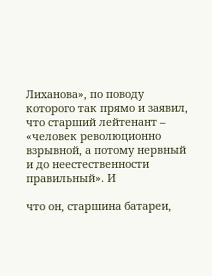Лиханова», по поводу которого так прямо и заявил, что старший лейтенант – «человек революционно взрывной, а потому нервный и до неестественности правильный». И

что он, старшина батареи,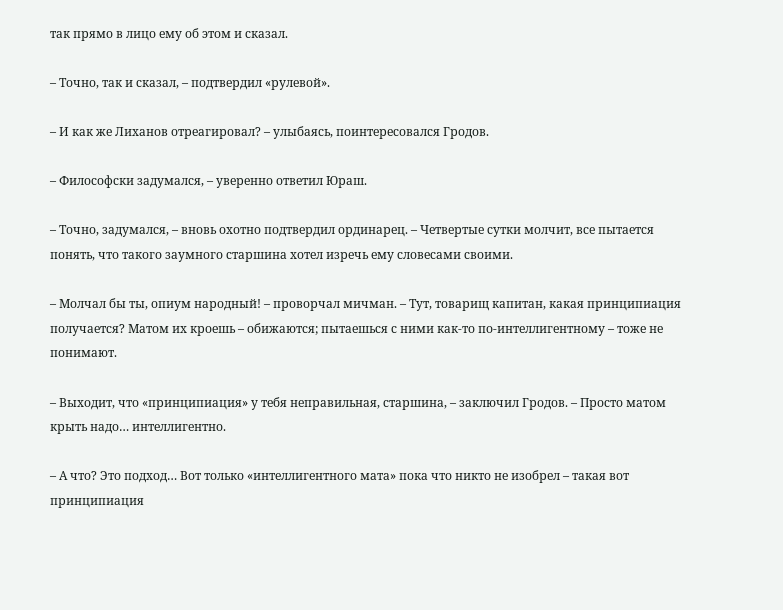так прямо в лицо ему об этом и сказал.

– Точно, так и сказал, – подтвердил «рулевой».

– И как же Лиханов отреагировал? – улыбаясь, поинтересовался Гродов.

– Философски задумался, – уверенно ответил Юраш.

– Точно, задумался, – вновь охотно подтвердил ординарец. – Четвертые сутки молчит, все пытается понять, что такого заумного старшина хотел изречь ему словесами своими.

– Молчал бы ты, опиум народный! – проворчал мичман. – Тут, товарищ капитан, какая принципиация получается? Матом их кроешь – обижаются; пытаешься с ними как-то по-интеллигентному – тоже не понимают.

– Выходит, что «принципиация» у тебя неправильная, старшина, – заключил Гродов. – Просто матом крыть надо… интеллигентно.

– А что? Это подход… Вот только «интеллигентного мата» пока что никто не изобрел – такая вот принципиация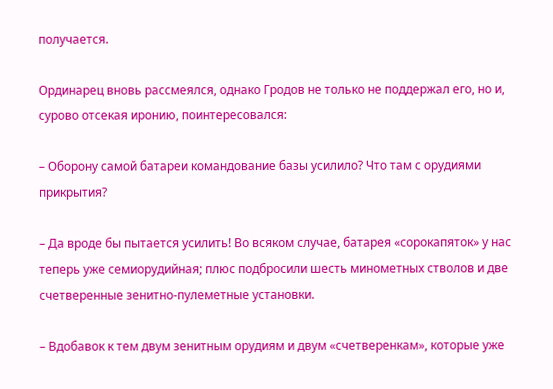получается.

Ординарец вновь рассмеялся, однако Гродов не только не поддержал его, но и, сурово отсекая иронию, поинтересовался:

– Оборону самой батареи командование базы усилило? Что там с орудиями прикрытия?

– Да вроде бы пытается усилить! Во всяком случае, батарея «сорокапяток» у нас теперь уже семиорудийная; плюс подбросили шесть минометных стволов и две счетверенные зенитно-пулеметные установки.

– Вдобавок к тем двум зенитным орудиям и двум «счетверенкам», которые уже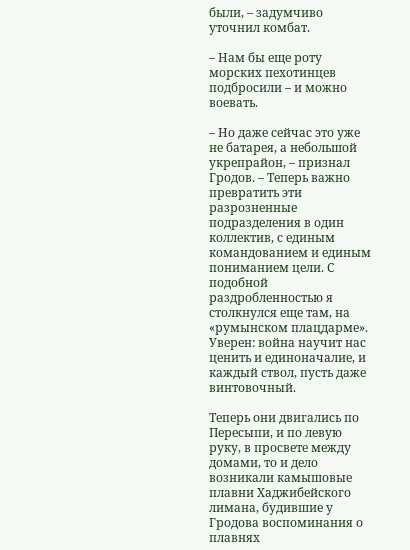были, – задумчиво уточнил комбат.

– Нам бы еще роту морских пехотинцев подбросили – и можно воевать.

– Но даже сейчас это уже не батарея, а небольшой укрепрайон, – признал Гродов. – Теперь важно превратить эти разрозненные подразделения в один коллектив, с единым командованием и единым пониманием цели. С подобной раздробленностью я столкнулся еще там, на «румынском плацдарме». Уверен: война научит нас ценить и единоначалие, и каждый ствол, пусть даже винтовочный.

Теперь они двигались по Пересыпи, и по левую руку, в просвете между домами, то и дело возникали камышовые плавни Хаджибейского лимана, будившие у Гродова воспоминания о плавнях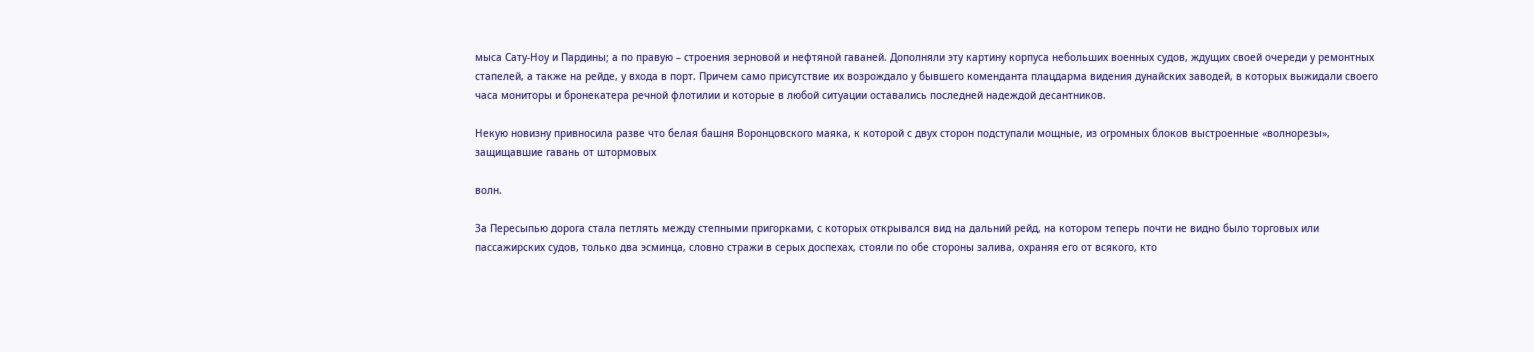мыса Сату-Ноу и Пардины; а по правую – строения зерновой и нефтяной гаваней. Дополняли эту картину корпуса небольших военных судов, ждущих своей очереди у ремонтных стапелей, а также на рейде, у входа в порт. Причем само присутствие их возрождало у бывшего коменданта плацдарма видения дунайских заводей, в которых выжидали своего часа мониторы и бронекатера речной флотилии и которые в любой ситуации оставались последней надеждой десантников.

Некую новизну привносила разве что белая башня Воронцовского маяка, к которой с двух сторон подступали мощные, из огромных блоков выстроенные «волнорезы», защищавшие гавань от штормовых

волн.

За Пересыпью дорога стала петлять между степными пригорками, с которых открывался вид на дальний рейд, на котором теперь почти не видно было торговых или пассажирских судов, только два эсминца, словно стражи в серых доспехах, стояли по обе стороны залива, охраняя его от всякого, кто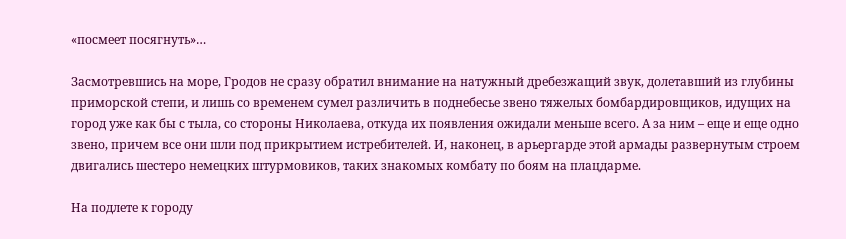«посмеет посягнуть»…

Засмотревшись на море, Гродов не сразу обратил внимание на натужный дребезжащий звук, долетавший из глубины приморской степи, и лишь со временем сумел различить в поднебесье звено тяжелых бомбардировщиков, идущих на город уже как бы с тыла, со стороны Николаева, откуда их появления ожидали меньше всего. А за ним – еще и еще одно звено, причем все они шли под прикрытием истребителей. И, наконец, в арьергарде этой армады развернутым строем двигались шестеро немецких штурмовиков, таких знакомых комбату по боям на плацдарме.

На подлете к городу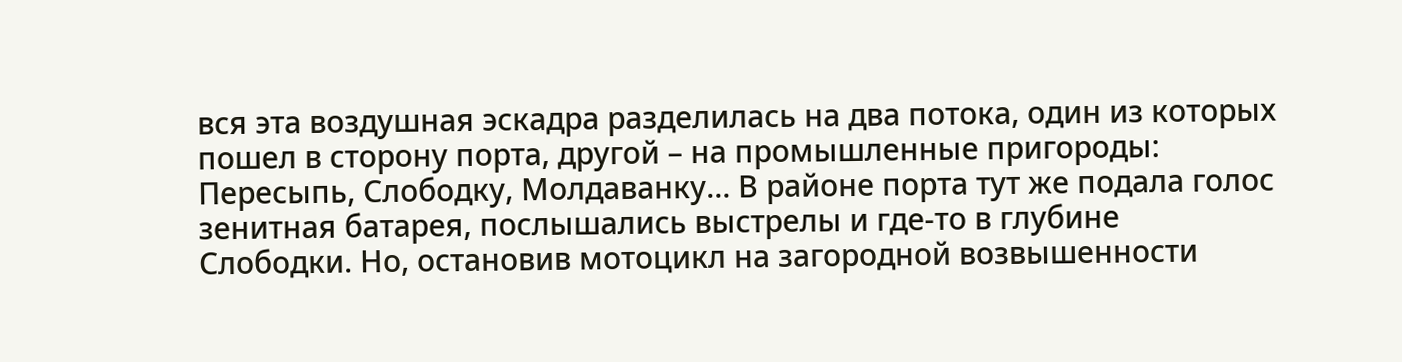вся эта воздушная эскадра разделилась на два потока, один из которых пошел в сторону порта, другой – на промышленные пригороды: Пересыпь, Слободку, Молдаванку… В районе порта тут же подала голос зенитная батарея, послышались выстрелы и где-то в глубине Слободки. Но, остановив мотоцикл на загородной возвышенности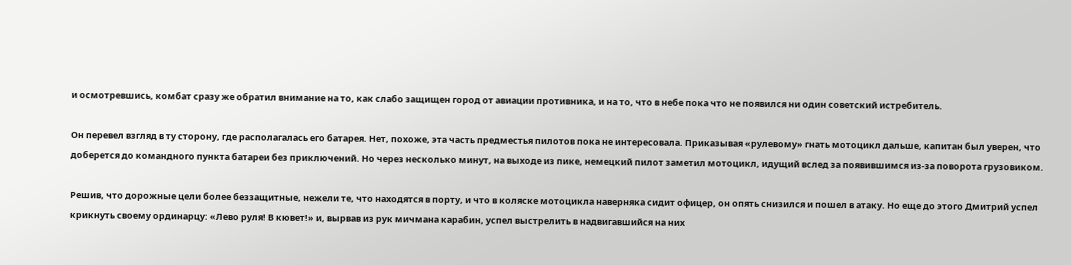и осмотревшись, комбат сразу же обратил внимание на то, как слабо защищен город от авиации противника, и на то, что в небе пока что не появился ни один советский истребитель.

Он перевел взгляд в ту сторону, где располагалась его батарея. Нет, похоже, эта часть предместья пилотов пока не интересовала. Приказывая «рулевому» гнать мотоцикл дальше, капитан был уверен, что доберется до командного пункта батареи без приключений. Но через несколько минут, на выходе из пике, немецкий пилот заметил мотоцикл, идущий вслед за появившимся из-за поворота грузовиком.

Решив, что дорожные цели более беззащитные, нежели те, что находятся в порту, и что в коляске мотоцикла наверняка сидит офицер, он опять снизился и пошел в атаку. Но еще до этого Дмитрий успел крикнуть своему ординарцу: «Лево руля! В кювет!» и, вырвав из рук мичмана карабин, успел выстрелить в надвигавшийся на них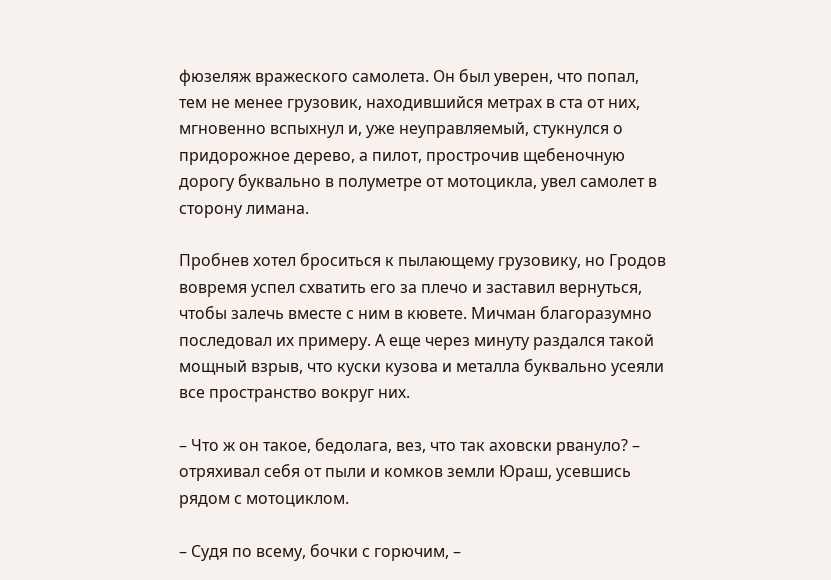фюзеляж вражеского самолета. Он был уверен, что попал, тем не менее грузовик, находившийся метрах в ста от них, мгновенно вспыхнул и, уже неуправляемый, стукнулся о придорожное дерево, а пилот, прострочив щебеночную дорогу буквально в полуметре от мотоцикла, увел самолет в сторону лимана.

Пробнев хотел броситься к пылающему грузовику, но Гродов вовремя успел схватить его за плечо и заставил вернуться, чтобы залечь вместе с ним в кювете. Мичман благоразумно последовал их примеру. А еще через минуту раздался такой мощный взрыв, что куски кузова и металла буквально усеяли все пространство вокруг них.

– Что ж он такое, бедолага, вез, что так аховски рвануло? – отряхивал себя от пыли и комков земли Юраш, усевшись рядом с мотоциклом.

– Судя по всему, бочки с горючим, –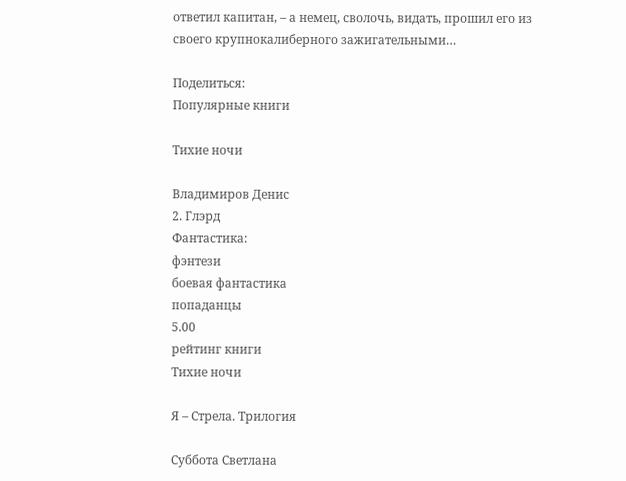ответил капитан, – а немец, сволочь, видать, прошил его из своего крупнокалиберного зажигательными…

Поделиться:
Популярные книги

Тихие ночи

Владимиров Денис
2. Глэрд
Фантастика:
фэнтези
боевая фантастика
попаданцы
5.00
рейтинг книги
Тихие ночи

Я – Стрела. Трилогия

Суббота Светлана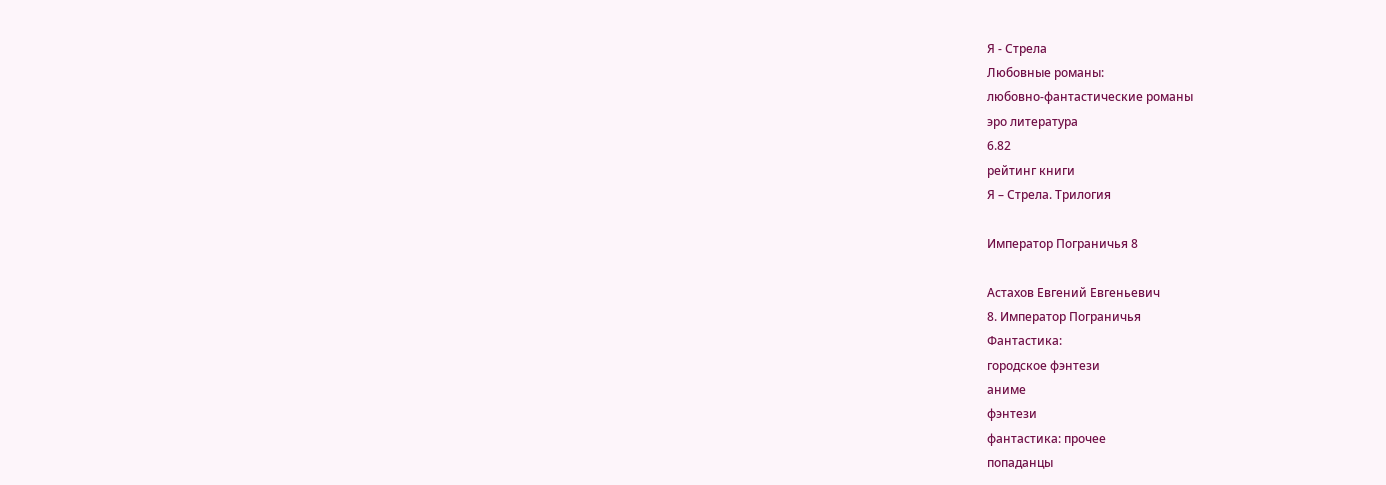Я - Стрела
Любовные романы:
любовно-фантастические романы
эро литература
6.82
рейтинг книги
Я – Стрела. Трилогия

Император Пограничья 8

Астахов Евгений Евгеньевич
8. Император Пограничья
Фантастика:
городское фэнтези
аниме
фэнтези
фантастика: прочее
попаданцы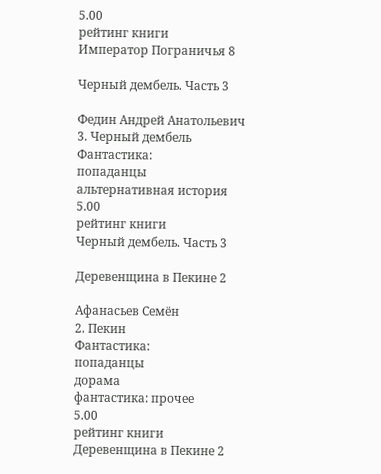5.00
рейтинг книги
Император Пограничья 8

Черный дембель. Часть 3

Федин Андрей Анатольевич
3. Черный дембель
Фантастика:
попаданцы
альтернативная история
5.00
рейтинг книги
Черный дембель. Часть 3

Деревенщина в Пекине 2

Афанасьев Семён
2. Пекин
Фантастика:
попаданцы
дорама
фантастика: прочее
5.00
рейтинг книги
Деревенщина в Пекине 2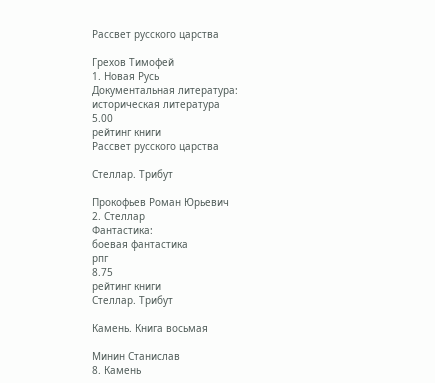Рассвет русского царства

Грехов Тимофей
1. Новая Русь
Документальная литература:
историческая литература
5.00
рейтинг книги
Рассвет русского царства

Стеллар. Трибут

Прокофьев Роман Юрьевич
2. Стеллар
Фантастика:
боевая фантастика
рпг
8.75
рейтинг книги
Стеллар. Трибут

Камень. Книга восьмая

Минин Станислав
8. Камень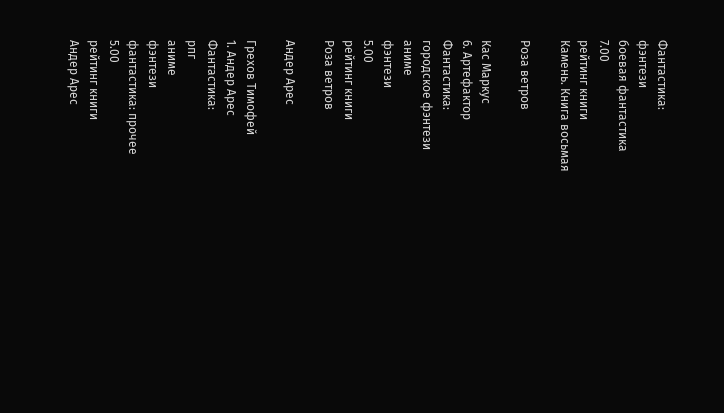Фантастика:
фэнтези
боевая фантастика
7.00
рейтинг книги
Камень. Книга восьмая

Роза ветров

Кас Маркус
6. Артефактор
Фантастика:
городское фэнтези
аниме
фэнтези
5.00
рейтинг книги
Роза ветров

Андер Арес

Грехов Тимофей
1. Андер Арес
Фантастика:
рпг
аниме
фэнтези
фантастика: прочее
5.00
рейтинг книги
Андер Арес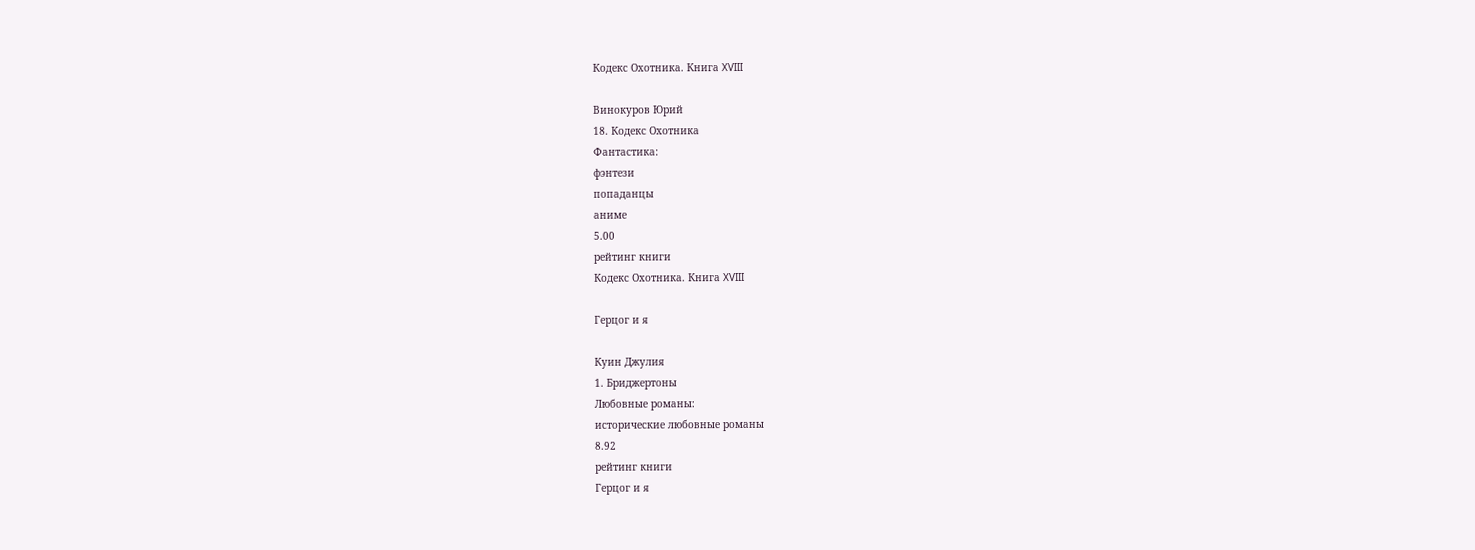Кодекс Охотника. Книга XVIII

Винокуров Юрий
18. Кодекс Охотника
Фантастика:
фэнтези
попаданцы
аниме
5.00
рейтинг книги
Кодекс Охотника. Книга XVIII

Герцог и я

Куин Джулия
1. Бриджертоны
Любовные романы:
исторические любовные романы
8.92
рейтинг книги
Герцог и я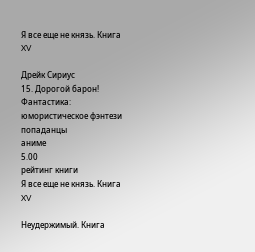Я все еще не князь. Книга XV

Дрейк Сириус
15. Дорогой барон!
Фантастика:
юмористическое фэнтези
попаданцы
аниме
5.00
рейтинг книги
Я все еще не князь. Книга XV

Неудержимый. Книга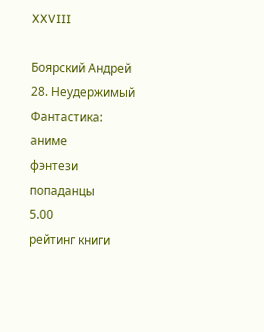XXVIII

Боярский Андрей
28. Неудержимый
Фантастика:
аниме
фэнтези
попаданцы
5.00
рейтинг книги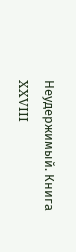Неудержимый. Книга XXVIII